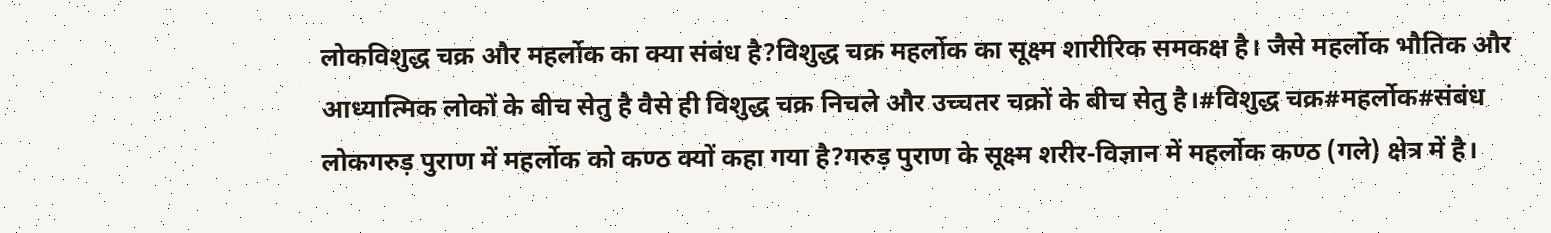लोकविशुद्ध चक्र और महर्लोक का क्या संबंध है?विशुद्ध चक्र महर्लोक का सूक्ष्म शारीरिक समकक्ष है। जैसे महर्लोक भौतिक और आध्यात्मिक लोकों के बीच सेतु है वैसे ही विशुद्ध चक्र निचले और उच्चतर चक्रों के बीच सेतु है।#विशुद्ध चक्र#महर्लोक#संबंध
लोकगरुड़ पुराण में महर्लोक को कण्ठ क्यों कहा गया है?गरुड़ पुराण के सूक्ष्म शरीर-विज्ञान में महर्लोक कण्ठ (गले) क्षेत्र में है।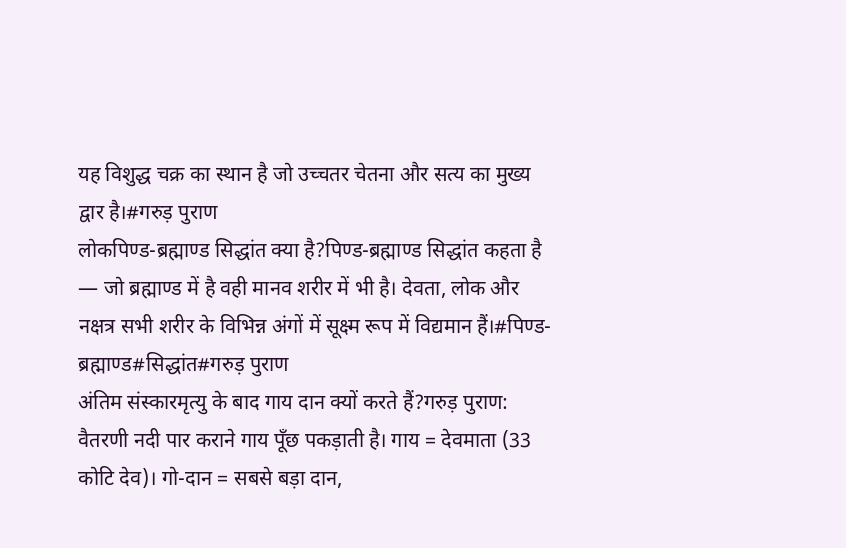यह विशुद्ध चक्र का स्थान है जो उच्चतर चेतना और सत्य का मुख्य द्वार है।#गरुड़ पुराण
लोकपिण्ड-ब्रह्माण्ड सिद्धांत क्या है?पिण्ड-ब्रह्माण्ड सिद्धांत कहता है — जो ब्रह्माण्ड में है वही मानव शरीर में भी है। देवता, लोक और नक्षत्र सभी शरीर के विभिन्न अंगों में सूक्ष्म रूप में विद्यमान हैं।#पिण्ड-ब्रह्माण्ड#सिद्धांत#गरुड़ पुराण
अंतिम संस्कारमृत्यु के बाद गाय दान क्यों करते हैं?गरुड़ पुराण: वैतरणी नदी पार कराने गाय पूँछ पकड़ाती है। गाय = देवमाता (33 कोटि देव)। गो-दान = सबसे बड़ा दान,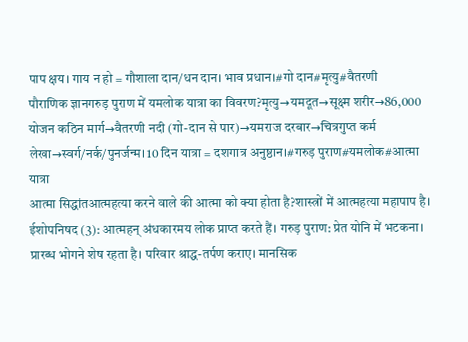पाप क्षय। गाय न हो = गौशाला दान/धन दान। भाव प्रधान।#गो दान#मृत्यु#वैतरणी
पौराणिक ज्ञानगरुड़ पुराण में यमलोक यात्रा का विवरण?मृत्यु→यमदूत→सूक्ष्म शरीर→86,000 योजन कठिन मार्ग→वैतरणी नदी (गो-दान से पार)→यमराज दरबार→चित्रगुप्त कर्म लेखा→स्वर्ग/नर्क/पुनर्जन्म। 10 दिन यात्रा = दशगात्र अनुष्ठान।#गरुड़ पुराण#यमलोक#आत्मा यात्रा
आत्मा सिद्धांतआत्महत्या करने वाले की आत्मा को क्या होता है?शास्त्रों में आत्महत्या महापाप है। ईशोपनिषद (3): आत्महन् अंधकारमय लोक प्राप्त करते हैं। गरुड़ पुराण: प्रेत योनि में भटकना। प्रारब्ध भोगने शेष रहता है। परिवार श्राद्ध-तर्पण कराए। मानसिक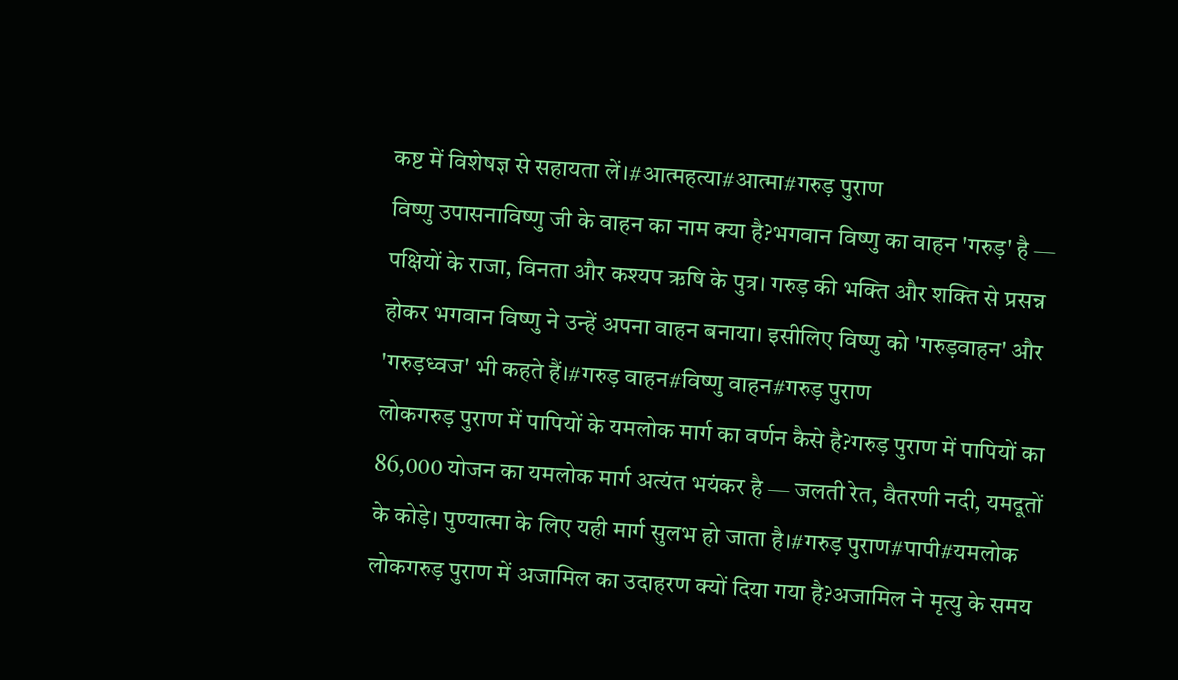कष्ट में विशेषज्ञ से सहायता लें।#आत्महत्या#आत्मा#गरुड़ पुराण
विष्णु उपासनाविष्णु जी के वाहन का नाम क्या है?भगवान विष्णु का वाहन 'गरुड़' है — पक्षियों के राजा, विनता और कश्यप ऋषि के पुत्र। गरुड़ की भक्ति और शक्ति से प्रसन्न होकर भगवान विष्णु ने उन्हें अपना वाहन बनाया। इसीलिए विष्णु को 'गरुड़वाहन' और 'गरुड़ध्वज' भी कहते हैं।#गरुड़ वाहन#विष्णु वाहन#गरुड़ पुराण
लोकगरुड़ पुराण में पापियों के यमलोक मार्ग का वर्णन कैसे है?गरुड़ पुराण में पापियों का 86,000 योजन का यमलोक मार्ग अत्यंत भयंकर है — जलती रेत, वैतरणी नदी, यमदूतों के कोड़े। पुण्यात्मा के लिए यही मार्ग सुलभ हो जाता है।#गरुड़ पुराण#पापी#यमलोक
लोकगरुड़ पुराण में अजामिल का उदाहरण क्यों दिया गया है?अजामिल ने मृत्यु के समय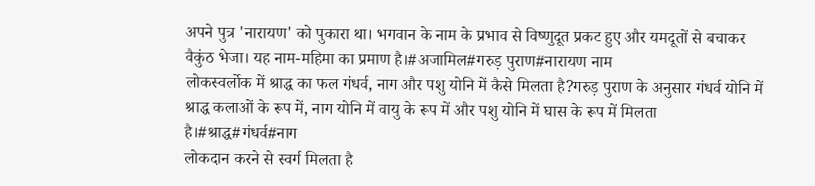अपने पुत्र 'नारायण' को पुकारा था। भगवान के नाम के प्रभाव से विष्णुदूत प्रकट हुए और यमदूतों से बचाकर वैकुंठ भेजा। यह नाम-महिमा का प्रमाण है।#अजामिल#गरुड़ पुराण#नारायण नाम
लोकस्वर्लोक में श्राद्ध का फल गंधर्व, नाग और पशु योनि में कैसे मिलता है?गरुड़ पुराण के अनुसार गंधर्व योनि में श्राद्ध कलाओं के रूप में, नाग योनि में वायु के रूप में और पशु योनि में घास के रूप में मिलता है।#श्राद्ध#गंधर्व#नाग
लोकदान करने से स्वर्ग मिलता है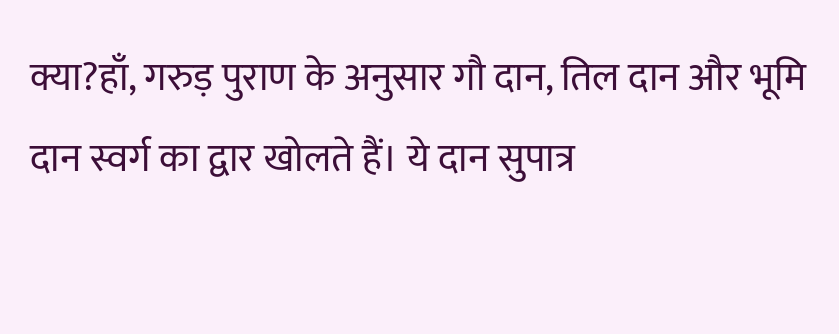क्या?हाँ, गरुड़ पुराण के अनुसार गौ दान, तिल दान और भूमि दान स्वर्ग का द्वार खोलते हैं। ये दान सुपात्र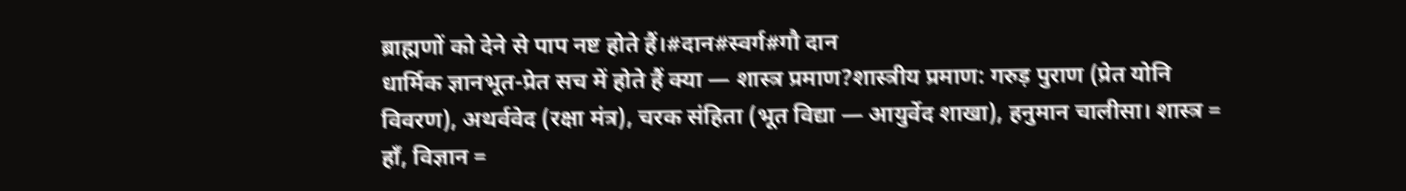ब्राह्मणों को देने से पाप नष्ट होते हैं।#दान#स्वर्ग#गौ दान
धार्मिक ज्ञानभूत-प्रेत सच में होते हैं क्या — शास्त्र प्रमाण?शास्त्रीय प्रमाण: गरुड़ पुराण (प्रेत योनि विवरण), अथर्ववेद (रक्षा मंत्र), चरक संहिता (भूत विद्या — आयुर्वेद शाखा), हनुमान चालीसा। शास्त्र = हाँ, विज्ञान =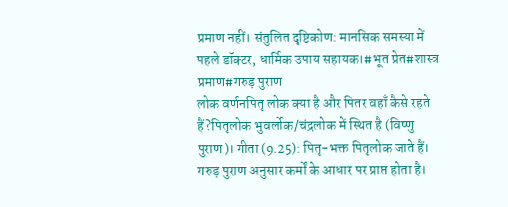प्रमाण नहीं। संतुलित दृष्टिकोण: मानसिक समस्या में पहले डॉक्टर, धार्मिक उपाय सहायक।#भूत प्रेत#शास्त्र प्रमाण#गरुड़ पुराण
लोक वर्णनपितृ लोक क्या है और पितर वहाँ कैसे रहते हैं?पितृलोक भुवर्लोक/चंद्रलोक में स्थित है (विष्णु पुराण)। गीता (9.25): पितृ-भक्त पितृलोक जाते हैं। गरुड़ पुराण अनुसार कर्मों के आधार पर प्राप्त होता है।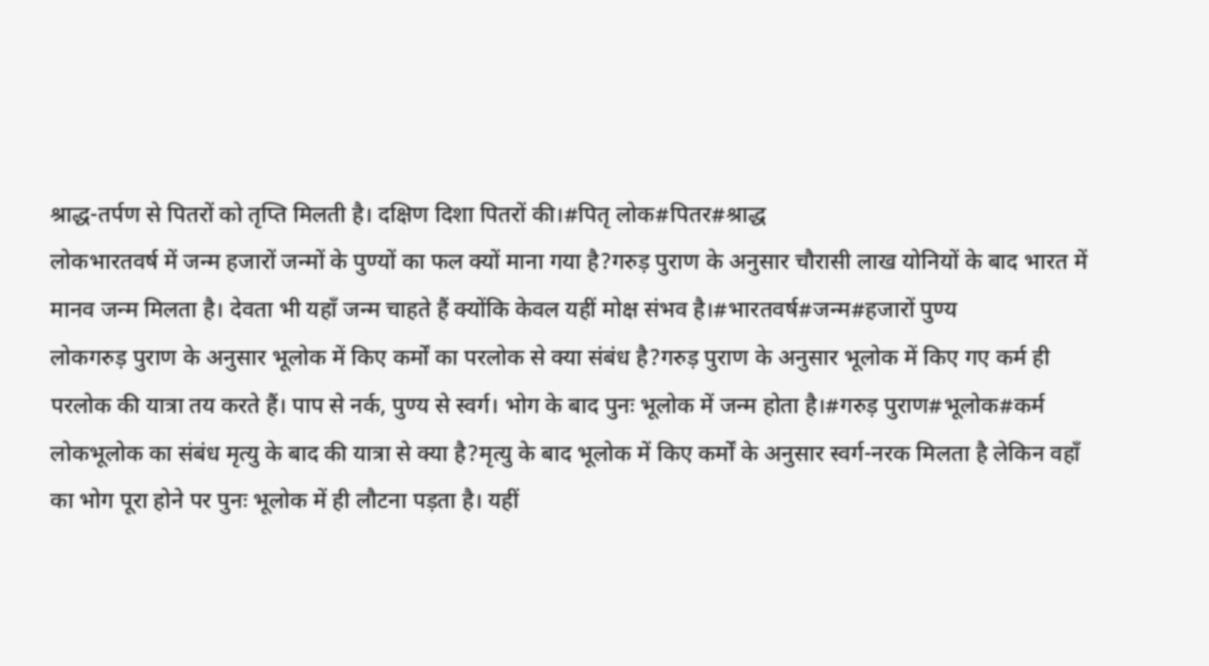श्राद्ध-तर्पण से पितरों को तृप्ति मिलती है। दक्षिण दिशा पितरों की।#पितृ लोक#पितर#श्राद्ध
लोकभारतवर्ष में जन्म हजारों जन्मों के पुण्यों का फल क्यों माना गया है?गरुड़ पुराण के अनुसार चौरासी लाख योनियों के बाद भारत में मानव जन्म मिलता है। देवता भी यहाँ जन्म चाहते हैं क्योंकि केवल यहीं मोक्ष संभव है।#भारतवर्ष#जन्म#हजारों पुण्य
लोकगरुड़ पुराण के अनुसार भूलोक में किए कर्मों का परलोक से क्या संबंध है?गरुड़ पुराण के अनुसार भूलोक में किए गए कर्म ही परलोक की यात्रा तय करते हैं। पाप से नर्क, पुण्य से स्वर्ग। भोग के बाद पुनः भूलोक में जन्म होता है।#गरुड़ पुराण#भूलोक#कर्म
लोकभूलोक का संबंध मृत्यु के बाद की यात्रा से क्या है?मृत्यु के बाद भूलोक में किए कर्मों के अनुसार स्वर्ग-नरक मिलता है लेकिन वहाँ का भोग पूरा होने पर पुनः भूलोक में ही लौटना पड़ता है। यहीं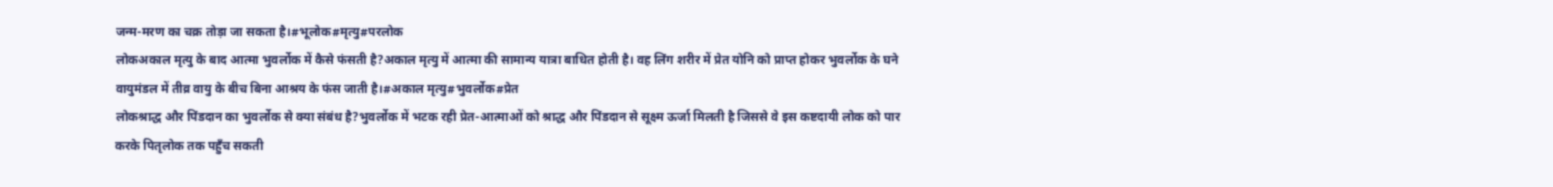जन्म-मरण का चक्र तोड़ा जा सकता है।#भूलोक#मृत्यु#परलोक
लोकअकाल मृत्यु के बाद आत्मा भुवर्लोक में कैसे फंसती है?अकाल मृत्यु में आत्मा की सामान्य यात्रा बाधित होती है। वह लिंग शरीर में प्रेत योनि को प्राप्त होकर भुवर्लोक के घने वायुमंडल में तीव्र वायु के बीच बिना आश्रय के फंस जाती है।#अकाल मृत्यु#भुवर्लोक#प्रेत
लोकश्राद्ध और पिंडदान का भुवर्लोक से क्या संबंध है?भुवर्लोक में भटक रही प्रेत-आत्माओं को श्राद्ध और पिंडदान से सूक्ष्म ऊर्जा मिलती है जिससे वे इस कष्टदायी लोक को पार करके पितृलोक तक पहुँच सकती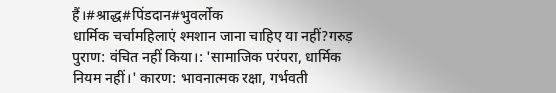हैं।#श्राद्ध#पिंडदान#भुवर्लोक
धार्मिक चर्चामहिलाएं श्मशान जाना चाहिए या नहीं?गरुड़ पुराण: वंचित नहीं किया।: 'सामाजिक परंपरा, धार्मिक नियम नहीं।' कारण: भावनात्मक रक्षा, गर्भवती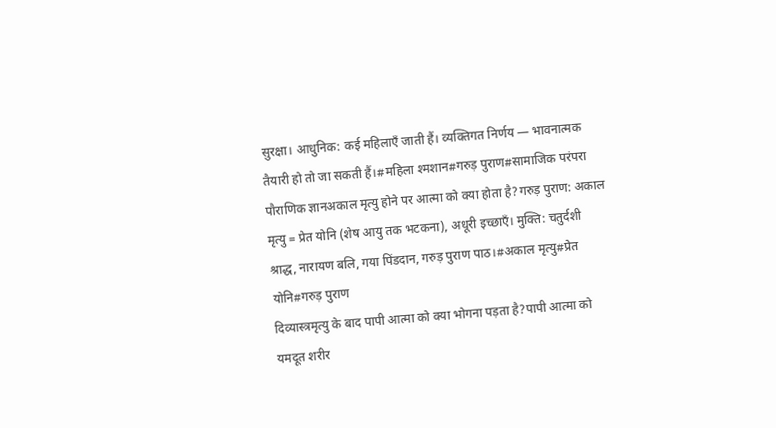सुरक्षा। आधुनिक: कई महिलाएँ जाती हैं। व्यक्तिगत निर्णय — भावनात्मक तैयारी हो तो जा सकती हैं।#महिला श्मशान#गरुड़ पुराण#सामाजिक परंपरा
पौराणिक ज्ञानअकाल मृत्यु होने पर आत्मा को क्या होता है?गरुड़ पुराण: अकाल मृत्यु = प्रेत योनि (शेष आयु तक भटकना), अधूरी इच्छाएँ। मुक्ति: चतुर्दशी श्राद्ध, नारायण बलि, गया पिंडदान, गरुड़ पुराण पाठ।#अकाल मृत्यु#प्रेत योनि#गरुड़ पुराण
दिव्यास्त्रमृत्यु के बाद पापी आत्मा को क्या भोगना पड़ता है?पापी आत्मा को यमदूत शरीर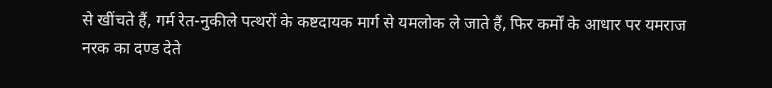से खींचते हैं, गर्म रेत-नुकीले पत्थरों के कष्टदायक मार्ग से यमलोक ले जाते हैं, फिर कर्मों के आधार पर यमराज नरक का दण्ड देते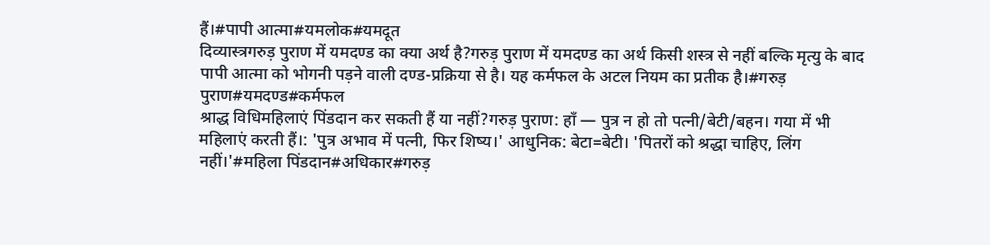हैं।#पापी आत्मा#यमलोक#यमदूत
दिव्यास्त्रगरुड़ पुराण में यमदण्ड का क्या अर्थ है?गरुड़ पुराण में यमदण्ड का अर्थ किसी शस्त्र से नहीं बल्कि मृत्यु के बाद पापी आत्मा को भोगनी पड़ने वाली दण्ड-प्रक्रिया से है। यह कर्मफल के अटल नियम का प्रतीक है।#गरुड़ पुराण#यमदण्ड#कर्मफल
श्राद्ध विधिमहिलाएं पिंडदान कर सकती हैं या नहीं?गरुड़ पुराण: हाँ — पुत्र न हो तो पत्नी/बेटी/बहन। गया में भी महिलाएं करती हैं।: 'पुत्र अभाव में पत्नी, फिर शिष्य।' आधुनिक: बेटा=बेटी। 'पितरों को श्रद्धा चाहिए, लिंग नहीं।'#महिला पिंडदान#अधिकार#गरुड़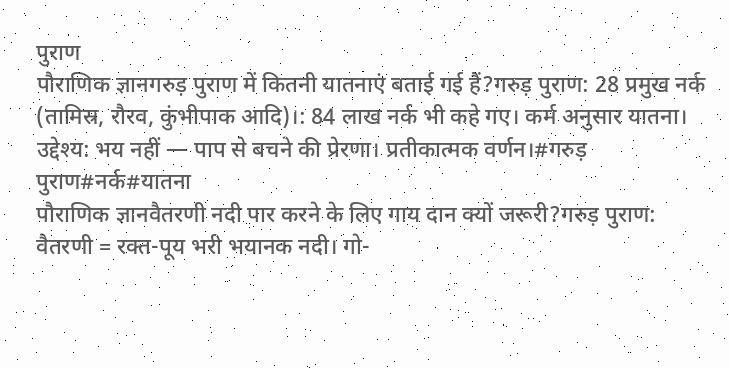पुराण
पौराणिक ज्ञानगरुड़ पुराण में कितनी यातनाएं बताई गई हैं?गरुड़ पुराण: 28 प्रमुख नर्क (तामिस्र, रौरव, कुंभीपाक आदि)।: 84 लाख नर्क भी कहे गए। कर्म अनुसार यातना। उद्देश्य: भय नहीं — पाप से बचने की प्रेरणा। प्रतीकात्मक वर्णन।#गरुड़ पुराण#नर्क#यातना
पौराणिक ज्ञानवैतरणी नदी पार करने के लिए गाय दान क्यों जरूरी?गरुड़ पुराण: वैतरणी = रक्त-पूय भरी भयानक नदी। गो-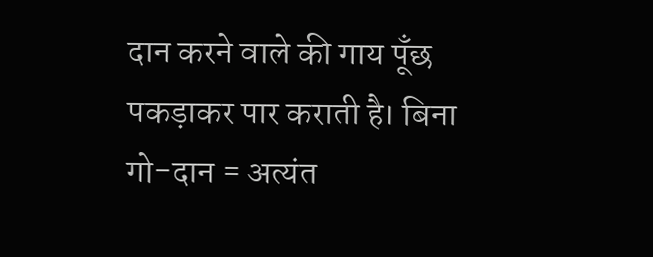दान करने वाले की गाय पूँछ पकड़ाकर पार कराती है। बिना गो-दान = अत्यंत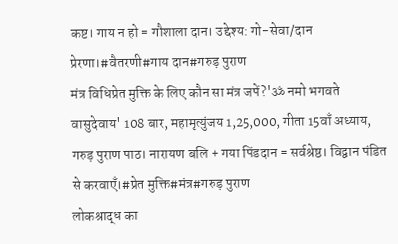कष्ट। गाय न हो = गौशाला दान। उद्देश्य: गो-सेवा/दान प्रेरणा।#वैतरणी#गाय दान#गरुड़ पुराण
मंत्र विधिप्रेत मुक्ति के लिए कौन सा मंत्र जपें?'ॐ नमो भगवते वासुदेवाय' 108 बार, महामृत्युंजय 1,25,000, गीता 15वाँ अध्याय, गरुड़ पुराण पाठ। नारायण बलि + गया पिंडदान = सर्वश्रेष्ठ। विद्वान पंडित से करवाएँ।#प्रेत मुक्ति#मंत्र#गरुड़ पुराण
लोकश्राद्ध का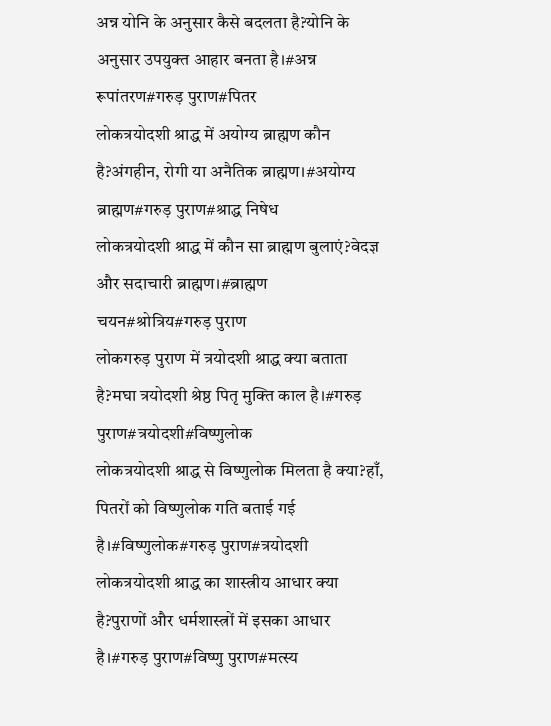अन्न योनि के अनुसार कैसे बदलता है?योनि के अनुसार उपयुक्त आहार बनता है।#अन्न रूपांतरण#गरुड़ पुराण#पितर
लोकत्रयोदशी श्राद्ध में अयोग्य ब्राह्मण कौन है?अंगहीन, रोगी या अनैतिक ब्राह्मण।#अयोग्य ब्राह्मण#गरुड़ पुराण#श्राद्ध निषेध
लोकत्रयोदशी श्राद्ध में कौन सा ब्राह्मण बुलाएं?वेदज्ञ और सदाचारी ब्राह्मण।#ब्राह्मण चयन#श्रोत्रिय#गरुड़ पुराण
लोकगरुड़ पुराण में त्रयोदशी श्राद्ध क्या बताता है?मघा त्रयोदशी श्रेष्ठ पितृ मुक्ति काल है।#गरुड़ पुराण#त्रयोदशी#विष्णुलोक
लोकत्रयोदशी श्राद्ध से विष्णुलोक मिलता है क्या?हाँ, पितरों को विष्णुलोक गति बताई गई है।#विष्णुलोक#गरुड़ पुराण#त्रयोदशी
लोकत्रयोदशी श्राद्ध का शास्त्रीय आधार क्या है?पुराणों और धर्मशास्त्रों में इसका आधार है।#गरुड़ पुराण#विष्णु पुराण#मत्स्य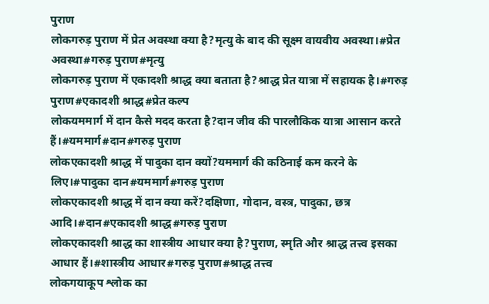पुराण
लोकगरुड़ पुराण में प्रेत अवस्था क्या है?मृत्यु के बाद की सूक्ष्म वायवीय अवस्था।#प्रेत अवस्था#गरुड़ पुराण#मृत्यु
लोकगरुड़ पुराण में एकादशी श्राद्ध क्या बताता है?श्राद्ध प्रेत यात्रा में सहायक है।#गरुड़ पुराण#एकादशी श्राद्ध#प्रेत कल्प
लोकयममार्ग में दान कैसे मदद करता है?दान जीव की पारलौकिक यात्रा आसान करते हैं।#यममार्ग#दान#गरुड़ पुराण
लोकएकादशी श्राद्ध में पादुका दान क्यों?यममार्ग की कठिनाई कम करने के लिए।#पादुका दान#यममार्ग#गरुड़ पुराण
लोकएकादशी श्राद्ध में दान क्या करें?दक्षिणा, गोदान, वस्त्र, पादुका, छत्र आदि।#दान#एकादशी श्राद्ध#गरुड़ पुराण
लोकएकादशी श्राद्ध का शास्त्रीय आधार क्या है?पुराण, स्मृति और श्राद्ध तत्त्व इसका आधार हैं।#शास्त्रीय आधार#गरुड़ पुराण#श्राद्ध तत्त्व
लोकगयाकूप श्लोक का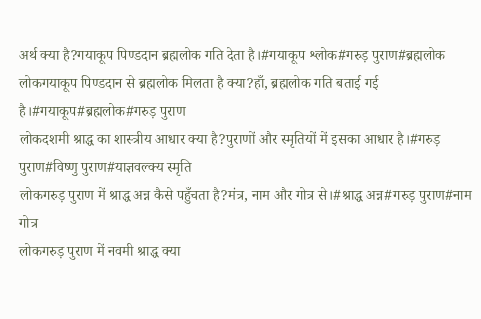अर्थ क्या है?गयाकूप पिण्डदान ब्रह्मलोक गति देता है।#गयाकूप श्लोक#गरुड़ पुराण#ब्रह्मलोक
लोकगयाकूप पिण्डदान से ब्रह्मलोक मिलता है क्या?हाँ, ब्रह्मलोक गति बताई गई है।#गयाकूप#ब्रह्मलोक#गरुड़ पुराण
लोकदशमी श्राद्ध का शास्त्रीय आधार क्या है?पुराणों और स्मृतियों में इसका आधार है।#गरुड़ पुराण#विष्णु पुराण#याज्ञवल्क्य स्मृति
लोकगरुड़ पुराण में श्राद्ध अन्न कैसे पहुँचता है?मंत्र, नाम और गोत्र से।#श्राद्ध अन्न#गरुड़ पुराण#नाम गोत्र
लोकगरुड़ पुराण में नवमी श्राद्ध क्या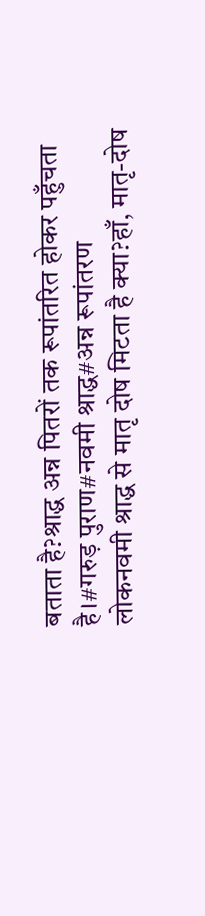बताता है?श्राद्ध अन्न पितरों तक रूपांतरित होकर पहुँचता है।#गरुड़ पुराण#नवमी श्राद्ध#अन्न रूपांतरण
लोकनवमी श्राद्ध से मातृ दोष मिटता है क्या?हाँ, मातृ-दोष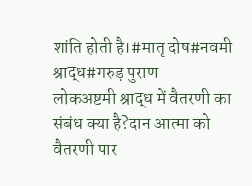शांति होती है।#मातृ दोष#नवमी श्राद्ध#गरुड़ पुराण
लोकअष्टमी श्राद्ध में वैतरणी का संबंध क्या है?दान आत्मा को वैतरणी पार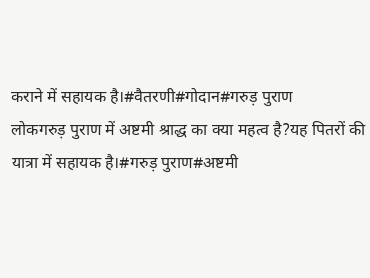कराने में सहायक है।#वैतरणी#गोदान#गरुड़ पुराण
लोकगरुड़ पुराण में अष्टमी श्राद्ध का क्या महत्व है?यह पितरों की यात्रा में सहायक है।#गरुड़ पुराण#अष्टमी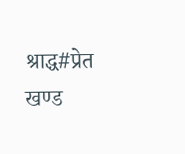श्राद्ध#प्रेत खण्ड